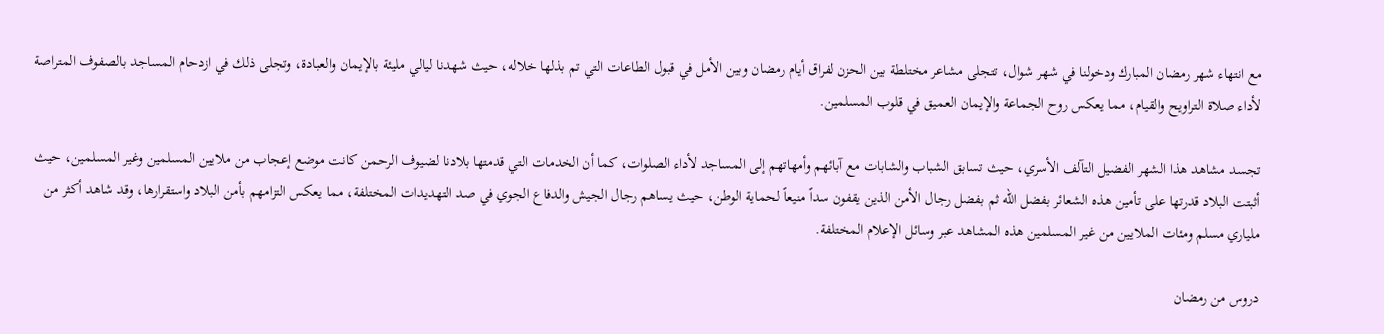مع انتهاء شهر رمضان المبارك ودخولنا في شهر شوال، تتجلى مشاعر مختلطة بين الحزن لفراق أيام رمضان وبين الأمل في قبول الطاعات التي تم بذلها خلاله، حيث شهدنا ليالي مليئة بالإيمان والعبادة، وتجلى ذلك في ازدحام المساجد بالصفوف المتراصة لأداء صلاة التراويح والقيام، مما يعكس روح الجماعة والإيمان العميق في قلوب المسلمين.

تجسد مشاهد هذا الشهر الفضيل التآلف الأسري، حيث تسابق الشباب والشابات مع آبائهم وأمهاتهم إلى المساجد لأداء الصلوات، كما أن الخدمات التي قدمتها بلادنا لضيوف الرحمن كانت موضع إعجاب من ملايين المسلمين وغير المسلمين، حيث أثبتت البلاد قدرتها على تأمين هذه الشعائر بفضل الله ثم بفضل رجال الأمن الذين يقفون سداً منيعاً لحماية الوطن، حيث يساهم رجال الجيش والدفاع الجوي في صد التهديدات المختلفة، مما يعكس التزامهم بأمن البلاد واستقرارها، وقد شاهد أكثر من ملياري مسلم ومئات الملايين من غير المسلمين هذه المشاهد عبر وسائل الإعلام المختلفة.

دروس من رمضان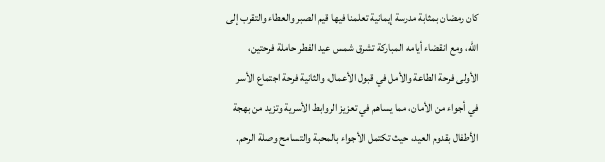كان رمضان بمثابة مدرسة إيمانية تعلمنا فيها قيم الصبر والعطاء والتقرب إلى الله، ومع انقضاء أيامه المباركة تشرق شمس عيد الفطر حاملة فرحتين، الأولى فرحة الطاعة والأمل في قبول الأعمال، والثانية فرحة اجتماع الأسر في أجواء من الأمان، مما يساهم في تعزيز الروابط الأسرية وتزيد من بهجة الأطفال بقدوم العيد، حيث تكتمل الأجواء بالمحبة والتسامح وصلة الرحم.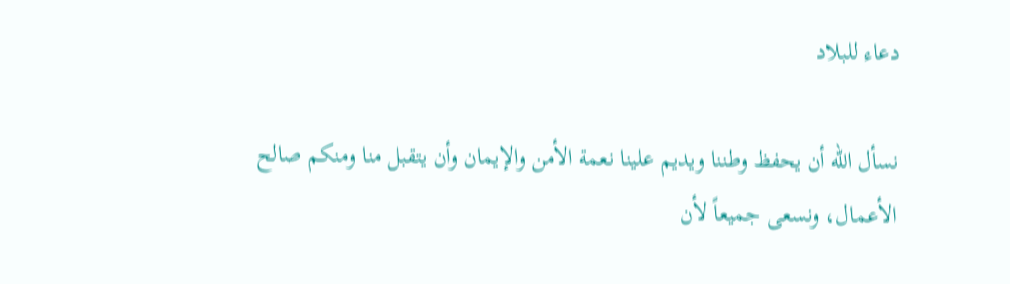دعاء للبلاد

نسأل الله أن يحفظ وطننا ويديم علينا نعمة الأمن والإيمان وأن يتقبل منا ومنكم صالح الأعمال، ونسعى جميعاً لأن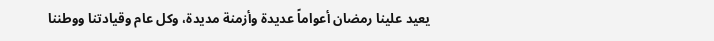يعيد علينا رمضان أعواماً عديدة وأزمنة مديدة، وكل عام وقيادتنا ووطننا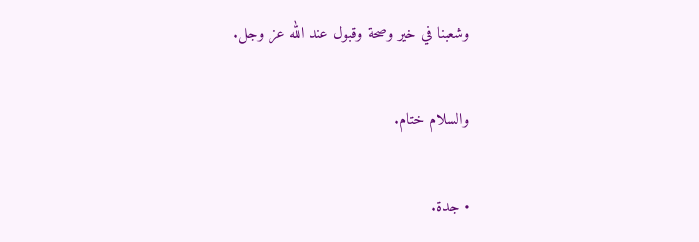وشعبنا في خير وصحة وقبول عند الله عز وجل.

والسلام ختام.

• جدة.